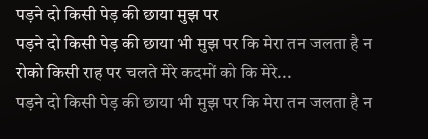पड़ने दो किसी पेड़ की छाया मुझ पर
पड़ने दो किसी पेड़ की छाया भी मुझ पर कि मेरा तन जलता है न रोको किसी राह पर चलते मेरे कदमों को कि मेरे...
पड़ने दो किसी पेड़ की छाया भी मुझ पर कि मेरा तन जलता है न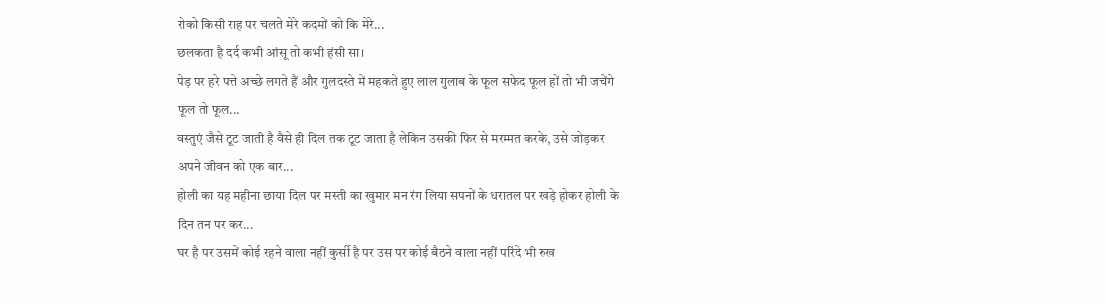रोको किसी राह पर चलते मेरे कदमों को कि मेरे...
छलकता है दर्द कभी आंसू तो कभी हंसी सा।
पेड़ पर हरे पत्ते अच्छे लगते हैं और गुलदस्ते में महकते हुए लाल गुलाब के फूल सफेद फूल हों तो भी जचेंगे फूल तो फूल...
वस्तुएं जैसे टूट जाती है वैसे ही दिल तक टूट जाता है लेकिन उसकी फिर से मरम्मत करके, उसे जोड़कर अपने जीवन को एक बार...
होली का यह महीना छाया दिल पर मस्ती का खुमार मन रंग लिया सपनों के धरातल पर खड़े होकर होली के दिन तन पर कर...
घर है पर उसमें कोई रहने वाला नहीं कुर्सी है पर उस पर कोई बैठने वाला नहीं परिंदे भी रुख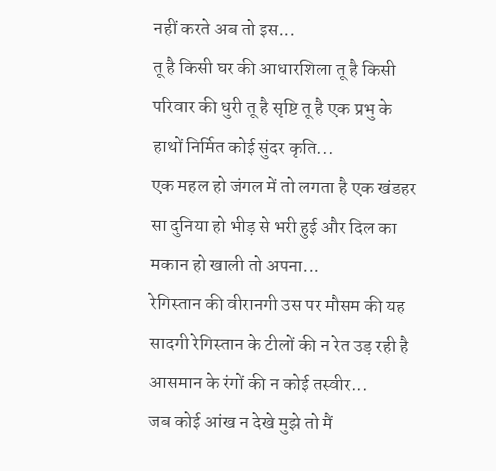नहीं करते अब तो इस...
तू है किसी घर की आधारशिला तू है किसी परिवार की धुरी तू है सृष्टि तू है एक प्रभु के हाथों निर्मित कोई सुंदर कृति...
एक महल हो जंगल में तो लगता है एक खंडहर सा दुनिया हो भीड़ से भरी हुई और दिल का मकान हो खाली तो अपना...
रेगिस्तान की वीरानगी उस पर मौसम की यह सादगी रेगिस्तान के टीलों की न रेत उड़ रही है आसमान के रंगों की न कोई तस्वीर...
जब कोई आंख न देखे मुझे तो मैं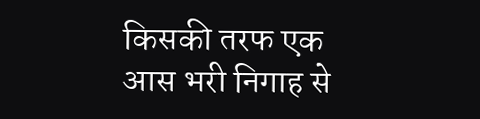किसकी तरफ एक आस भरी निगाह से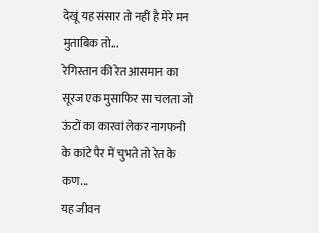देखूं यह संसार तो नहीं है मेरे मन मुताबिक तो...
रेगिस्तान की रेत आसमान का सूरज एक मुसाफिर सा चलता जो ऊंटों का कारवां लेकर नागफनी के कांटे पैर में चुभते तो रेत के कण...
यह जीवन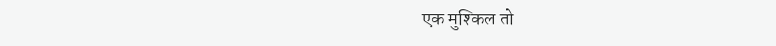एक मुश्किल तो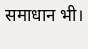समाधान भी।